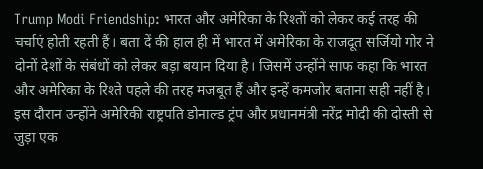Trump Modi Friendship: भारत और अमेरिका के रिश्तों को लेकर कई तरह की चर्चाएं होती रहती हैं। बता दें की हाल ही में भारत में अमेरिका के राजदूत सर्जियो गोर ने दोनों देशों के संबंधों को लेकर बड़ा बयान दिया है। जिसमें उन्होंने साफ कहा कि भारत और अमेरिका के रिश्ते पहले की तरह मजबूत हैं और इन्हें कमजोर बताना सही नहीं है। इस दौरान उन्होंने अमेरिकी राष्ट्रपति डोनाल्ड ट्रंप और प्रधानमंत्री नरेंद्र मोदी की दोस्ती से जुड़ा एक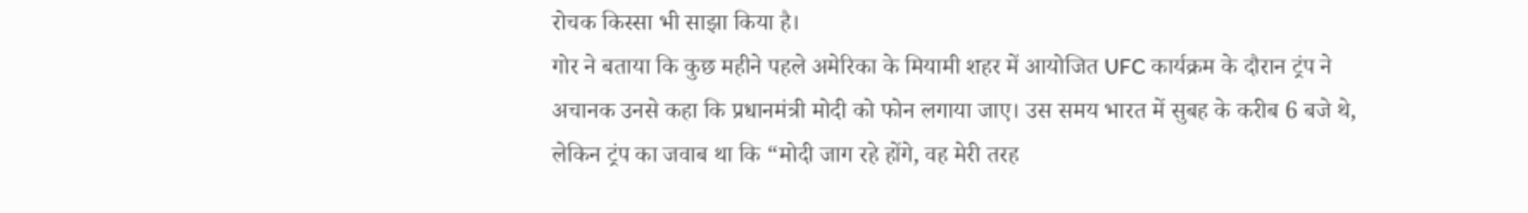रोचक किस्सा भी साझा किया है।
गोर ने बताया कि कुछ महीने पहले अमेरिका के मियामी शहर में आयोजित UFC कार्यक्रम के दौरान ट्रंप ने अचानक उनसे कहा कि प्रधानमंत्री मोदी को फोन लगाया जाए। उस समय भारत में सुबह के करीब 6 बजे थे, लेकिन ट्रंप का जवाब था कि “मोदी जाग रहे होंगे, वह मेरी तरह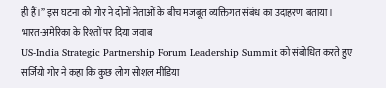ही हैं।” इस घटना को गोर ने दोनों नेताओं के बीच मजबूत व्यक्तिगत संबंध का उदाहरण बताया।
भारत-अमेरिका के रिश्तों पर दिया जवाब
US-India Strategic Partnership Forum Leadership Summit को संबोधित करते हुए सर्जियो गोर ने कहा कि कुछ लोग सोशल मीडिया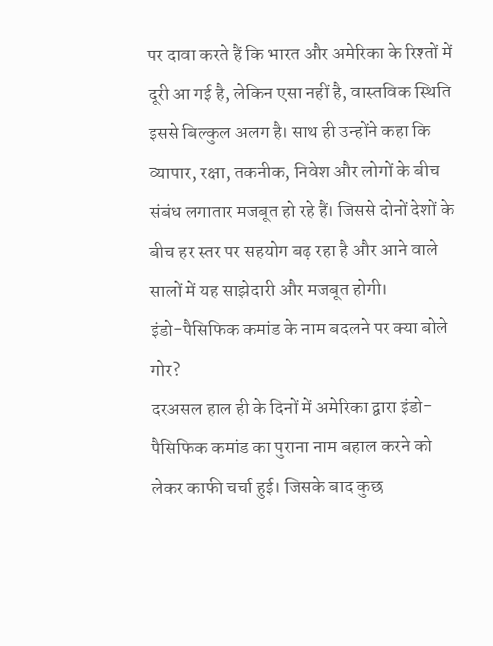पर दावा करते हैं कि भारत और अमेरिका के रिश्तों में दूरी आ गई है, लेकिन एसा नहीं है, वास्तविक स्थिति इससे बिल्कुल अलग है। साथ ही उन्होंने कहा कि व्यापार, रक्षा, तकनीक, निवेश और लोगों के बीच संबंध लगातार मजबूत हो रहे हैं। जिससे दोनों देशों के बीच हर स्तर पर सहयोग बढ़ रहा है और आने वाले सालों में यह साझेदारी और मजबूत होगी।
इंडो-पैसिफिक कमांड के नाम बदलने पर क्या बोले गोर?
दरअसल हाल ही के दिनों में अमेरिका द्वारा इंडो-पैसिफिक कमांड का पुराना नाम बहाल करने को लेकर काफी चर्चा हुई। जिसके बाद कुछ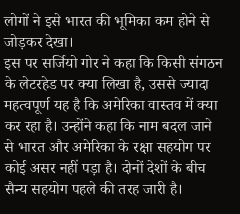लोगों ने इसे भारत की भूमिका कम होने से जोड़कर देखा।
इस पर सर्जियो गोर ने कहा कि किसी संगठन के लेटरहेड पर क्या लिखा है, उससे ज्यादा महत्वपूर्ण यह है कि अमेरिका वास्तव में क्या कर रहा है। उन्होंने कहा कि नाम बदल जाने से भारत और अमेरिका के रक्षा सहयोग पर कोई असर नहीं पड़ा है। दोनों देशों के बीच सैन्य सहयोग पहले की तरह जारी है।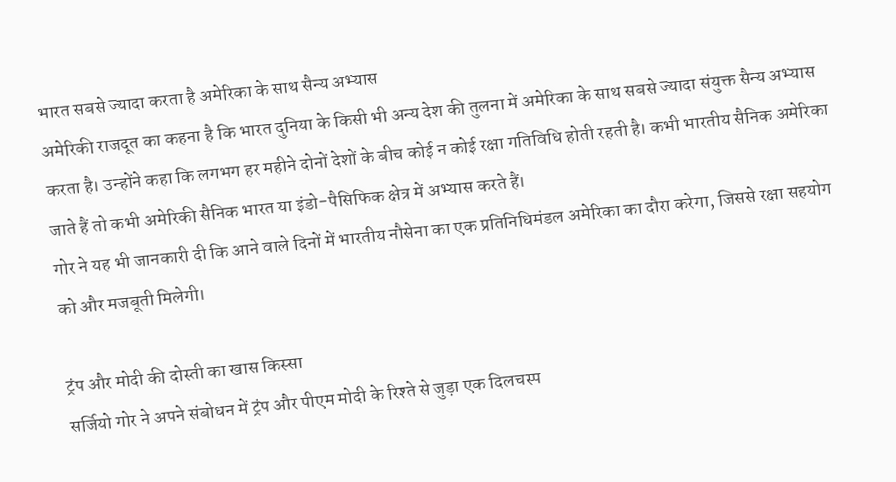भारत सबसे ज्यादा करता है अमेरिका के साथ सैन्य अभ्यास
अमेरिकी राजदूत का कहना है कि भारत दुनिया के किसी भी अन्य देश की तुलना में अमेरिका के साथ सबसे ज्यादा संयुक्त सैन्य अभ्यास करता है। उन्होंने कहा कि लगभग हर महीने दोनों देशों के बीच कोई न कोई रक्षा गतिविधि होती रहती है। कभी भारतीय सैनिक अमेरिका जाते हैं तो कभी अमेरिकी सैनिक भारत या इंडो-पैसिफिक क्षेत्र में अभ्यास करते हैं।
गोर ने यह भी जानकारी दी कि आने वाले दिनों में भारतीय नौसेना का एक प्रतिनिधिमंडल अमेरिका का दौरा करेगा, जिससे रक्षा सहयोग को और मजबूती मिलेगी।

ट्रंप और मोदी की दोस्ती का खास किस्सा
सर्जियो गोर ने अपने संबोधन में ट्रंप और पीएम मोदी के रिश्ते से जुड़ा एक दिलचस्प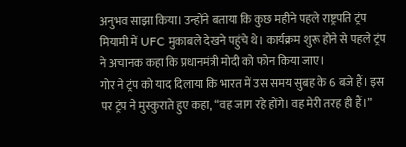अनुभव साझा किया। उन्होंने बताया कि कुछ महीने पहले राष्ट्रपति ट्रंप मियामी में UFC मुकाबले देखने पहुंचे थे। कार्यक्रम शुरू होने से पहले ट्रंप ने अचानक कहा कि प्रधानमंत्री मोदी को फोन किया जाए।
गोर ने ट्रंप को याद दिलाया कि भारत में उस समय सुबह के 6 बजे हैं। इस पर ट्रंप ने मुस्कुराते हुए कहा, “वह जाग रहे होंगे। वह मेरी तरह ही हैं।”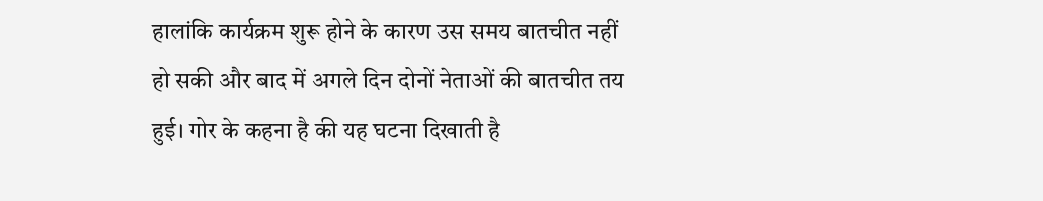हालांकि कार्यक्रम शुरू होने के कारण उस समय बातचीत नहीं हो सकी और बाद में अगले दिन दोनों नेताओं की बातचीत तय हुई। गोर के कहना है की यह घटना दिखाती है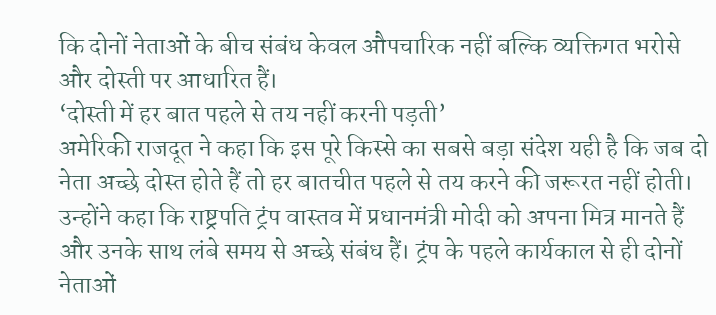कि दोनों नेताओं के बीच संबंध केवल औपचारिक नहीं बल्कि व्यक्तिगत भरोसे और दोस्ती पर आधारित हैं।
‘दोस्ती में हर बात पहले से तय नहीं करनी पड़ती’
अमेरिकी राजदूत ने कहा कि इस पूरे किस्से का सबसे बड़ा संदेश यही है कि जब दो नेता अच्छे दोस्त होते हैं तो हर बातचीत पहले से तय करने की जरूरत नहीं होती। उन्होंने कहा कि राष्ट्रपति ट्रंप वास्तव में प्रधानमंत्री मोदी को अपना मित्र मानते हैं और उनके साथ लंबे समय से अच्छे संबंध हैं। ट्रंप के पहले कार्यकाल से ही दोनों नेताओं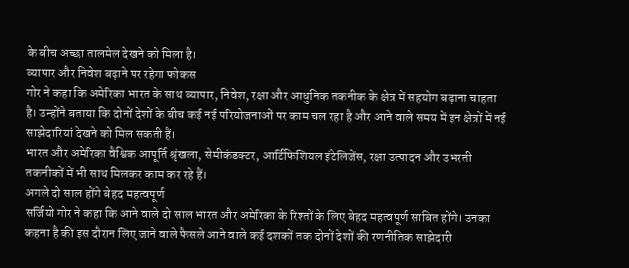के बीच अच्छा तालमेल देखने को मिला है।
व्यापार और निवेश बढ़ाने पर रहेगा फोकस
गोर ने कहा कि अमेरिका भारत के साथ व्यापार, निवेश, रक्षा और आधुनिक तकनीक के क्षेत्र में सहयोग बढ़ाना चाहता है। उन्होंने बताया कि दोनों देशों के बीच कई नई परियोजनाओं पर काम चल रहा है और आने वाले समय में इन क्षेत्रों में नई साझेदारियां देखने को मिल सकती हैं।
भारत और अमेरिका वैश्विक आपूर्ति श्रृंखला, सेमीकंडक्टर, आर्टिफिशियल इंटेलिजेंस, रक्षा उत्पादन और उभरती तकनीकों में भी साथ मिलकर काम कर रहे हैं।
अगले दो साल होंगे बेहद महत्वपूर्ण
सर्जियो गोर ने कहा कि आने वाले दो साल भारत और अमेरिका के रिश्तों के लिए बेहद महत्वपूर्ण साबित होंगे। उनका कहना है की इस दौरान लिए जाने वाले फैसले आने वाले कई दशकों तक दोनों देशों की रणनीतिक साझेदारी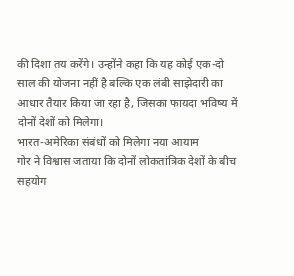की दिशा तय करेंगे। उन्होंने कहा कि यह कोई एक-दो साल की योजना नहीं है बल्कि एक लंबी साझेदारी का आधार तैयार किया जा रहा है, जिसका फायदा भविष्य में दोनों देशों को मिलेगा।
भारत-अमेरिका संबंधों को मिलेगा नया आयाम
गोर ने विश्वास जताया कि दोनों लोकतांत्रिक देशों के बीच सहयोग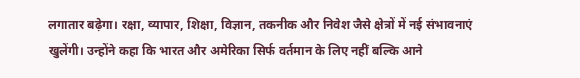लगातार बढ़ेगा। रक्षा, व्यापार, शिक्षा, विज्ञान, तकनीक और निवेश जैसे क्षेत्रों में नई संभावनाएं खुलेंगी। उन्होंने कहा कि भारत और अमेरिका सिर्फ वर्तमान के लिए नहीं बल्कि आने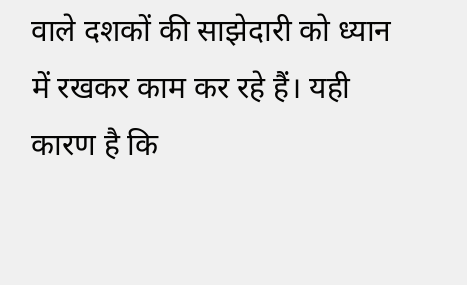वाले दशकों की साझेदारी को ध्यान में रखकर काम कर रहे हैं। यही कारण है कि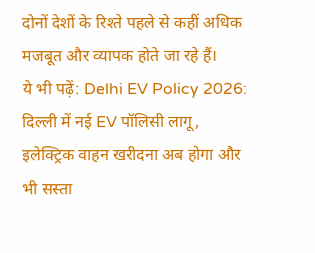दोनों देशों के रिश्ते पहले से कहीं अधिक मजबूत और व्यापक होते जा रहे हैं।
ये भी पढ़ें: Delhi EV Policy 2026: दिल्ली में नई EV पॉलिसी लागू, इलेक्ट्रिक वाहन खरीदना अब होगा और भी सस्ता